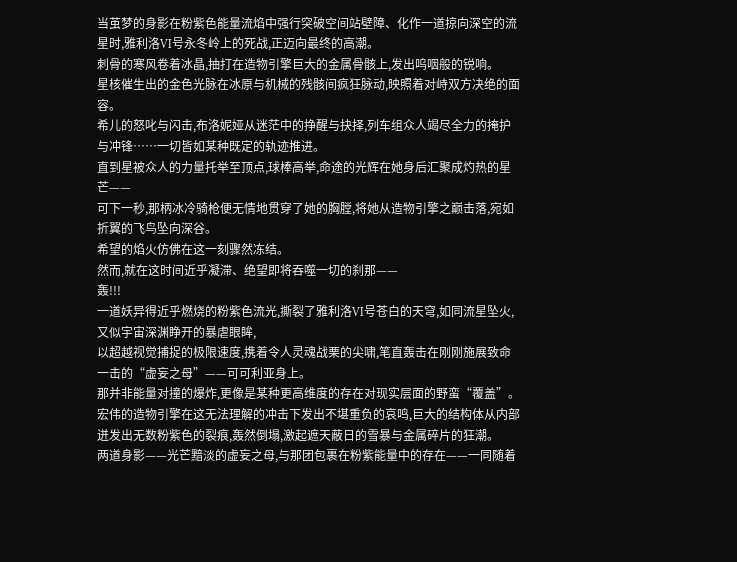当茧梦的身影在粉紫色能量流焰中强行突破空间站壁障、化作一道掠向深空的流星时,雅利洛VI号永冬岭上的死战,正迈向最终的高潮。
刺骨的寒风卷着冰晶,抽打在造物引擎巨大的金属骨骸上,发出呜咽般的锐响。
星核催生出的金色光脉在冰原与机械的残骸间疯狂脉动,映照着对峙双方决绝的面容。
希儿的怒叱与闪击,布洛妮娅从迷茫中的挣醒与抉择,列车组众人竭尽全力的掩护与冲锋……一切皆如某种既定的轨迹推进。
直到星被众人的力量托举至顶点,球棒高举,命途的光辉在她身后汇聚成灼热的星芒——
可下一秒,那柄冰冷骑枪便无情地贯穿了她的胸膛,将她从造物引擎之巅击落,宛如折翼的飞鸟坠向深谷。
希望的焰火仿佛在这一刻骤然冻结。
然而,就在这时间近乎凝滞、绝望即将吞噬一切的刹那——
轰!!!
一道妖异得近乎燃烧的粉紫色流光,撕裂了雅利洛VI号苍白的天穹,如同流星坠火,又似宇宙深渊睁开的暴虐眼眸,
以超越视觉捕捉的极限速度,携着令人灵魂战栗的尖啸,笔直轰击在刚刚施展致命一击的“虚妄之母”——可可利亚身上。
那并非能量对撞的爆炸,更像是某种更高维度的存在对现实层面的野蛮“覆盖”。
宏伟的造物引擎在这无法理解的冲击下发出不堪重负的哀鸣,巨大的结构体从内部迸发出无数粉紫色的裂痕,轰然倒塌,激起遮天蔽日的雪暴与金属碎片的狂潮。
两道身影——光芒黯淡的虚妄之母,与那团包裹在粉紫能量中的存在——一同随着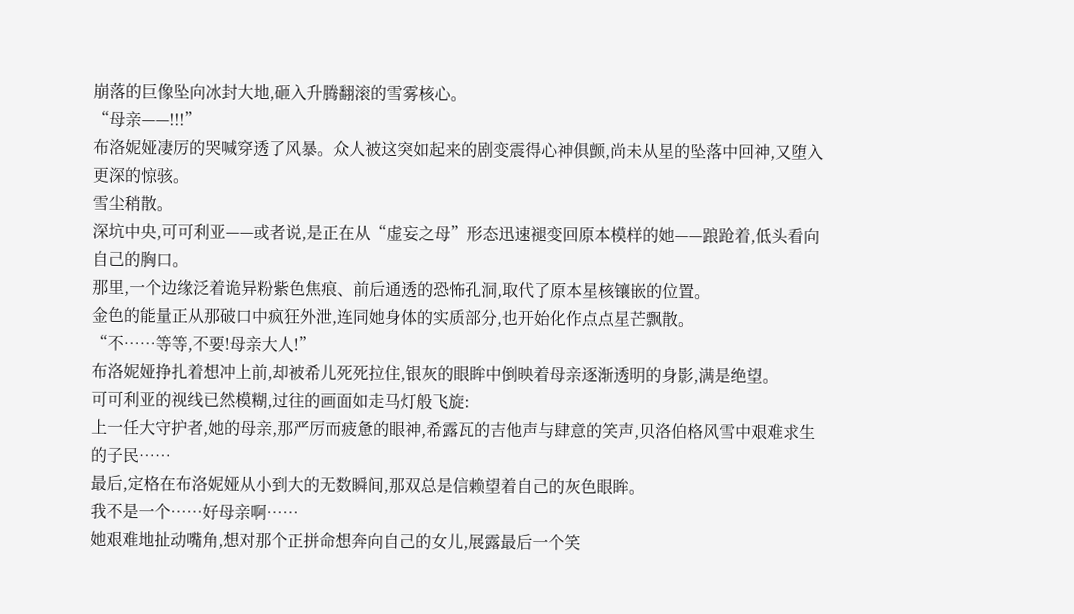崩落的巨像坠向冰封大地,砸入升腾翻滚的雪雾核心。
“母亲——!!!”
布洛妮娅凄厉的哭喊穿透了风暴。众人被这突如起来的剧变震得心神俱颤,尚未从星的坠落中回神,又堕入更深的惊骇。
雪尘稍散。
深坑中央,可可利亚——或者说,是正在从“虚妄之母”形态迅速褪变回原本模样的她——踉跄着,低头看向自己的胸口。
那里,一个边缘泛着诡异粉紫色焦痕、前后通透的恐怖孔洞,取代了原本星核镶嵌的位置。
金色的能量正从那破口中疯狂外泄,连同她身体的实质部分,也开始化作点点星芒飘散。
“不……等等,不要!母亲大人!”
布洛妮娅挣扎着想冲上前,却被希儿死死拉住,银灰的眼眸中倒映着母亲逐渐透明的身影,满是绝望。
可可利亚的视线已然模糊,过往的画面如走马灯般飞旋:
上一任大守护者,她的母亲,那严厉而疲惫的眼神,希露瓦的吉他声与肆意的笑声,贝洛伯格风雪中艰难求生的子民……
最后,定格在布洛妮娅从小到大的无数瞬间,那双总是信赖望着自己的灰色眼眸。
我不是一个……好母亲啊……
她艰难地扯动嘴角,想对那个正拼命想奔向自己的女儿,展露最后一个笑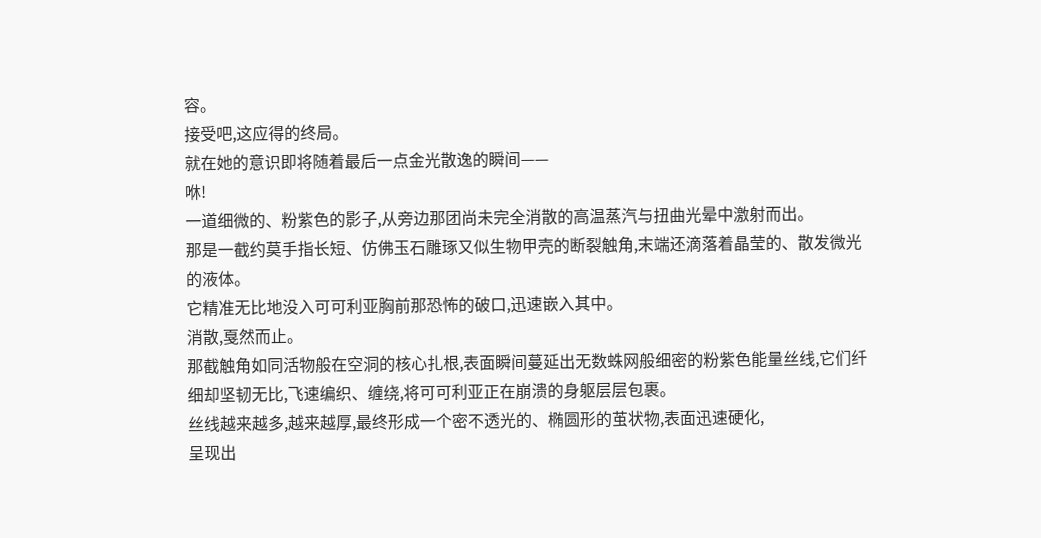容。
接受吧,这应得的终局。
就在她的意识即将随着最后一点金光散逸的瞬间——
咻!
一道细微的、粉紫色的影子,从旁边那团尚未完全消散的高温蒸汽与扭曲光晕中激射而出。
那是一截约莫手指长短、仿佛玉石雕琢又似生物甲壳的断裂触角,末端还滴落着晶莹的、散发微光的液体。
它精准无比地没入可可利亚胸前那恐怖的破口,迅速嵌入其中。
消散,戛然而止。
那截触角如同活物般在空洞的核心扎根,表面瞬间蔓延出无数蛛网般细密的粉紫色能量丝线,它们纤细却坚韧无比,飞速编织、缠绕,将可可利亚正在崩溃的身躯层层包裹。
丝线越来越多,越来越厚,最终形成一个密不透光的、椭圆形的茧状物,表面迅速硬化,
呈现出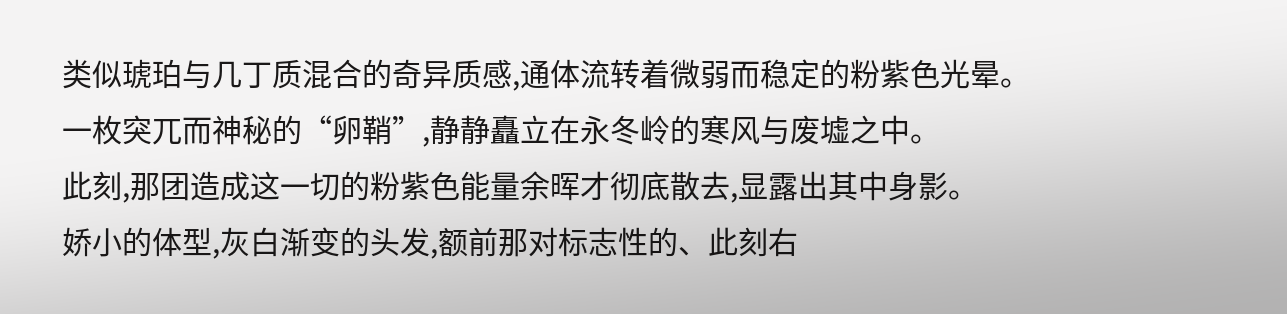类似琥珀与几丁质混合的奇异质感,通体流转着微弱而稳定的粉紫色光晕。
一枚突兀而神秘的“卵鞘”,静静矗立在永冬岭的寒风与废墟之中。
此刻,那团造成这一切的粉紫色能量余晖才彻底散去,显露出其中身影。
娇小的体型,灰白渐变的头发,额前那对标志性的、此刻右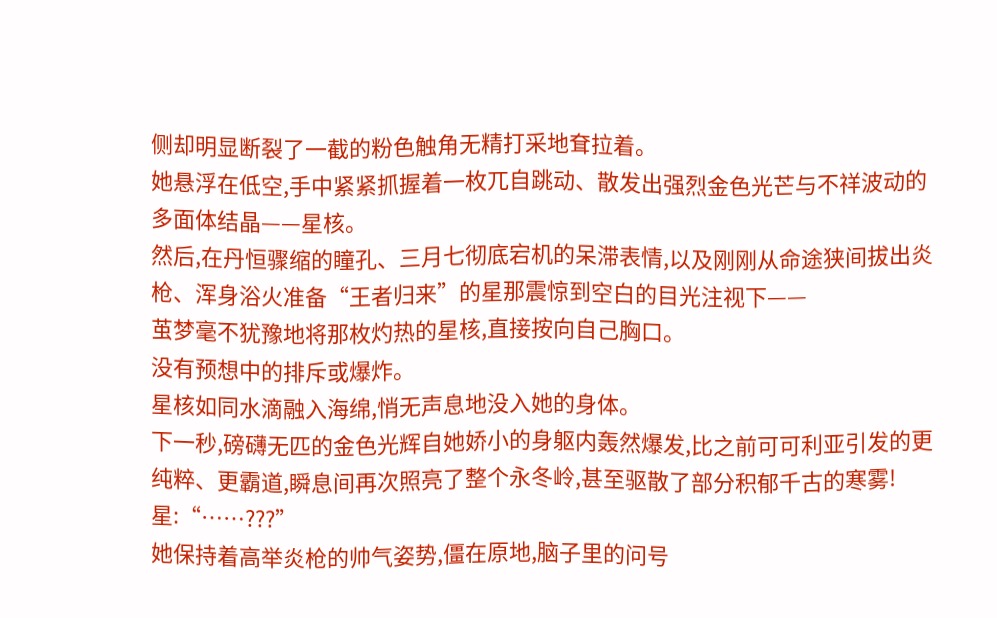侧却明显断裂了一截的粉色触角无精打采地耷拉着。
她悬浮在低空,手中紧紧抓握着一枚兀自跳动、散发出强烈金色光芒与不祥波动的多面体结晶——星核。
然后,在丹恒骤缩的瞳孔、三月七彻底宕机的呆滞表情,以及刚刚从命途狭间拔出炎枪、浑身浴火准备“王者归来”的星那震惊到空白的目光注视下——
茧梦毫不犹豫地将那枚灼热的星核,直接按向自己胸口。
没有预想中的排斥或爆炸。
星核如同水滴融入海绵,悄无声息地没入她的身体。
下一秒,磅礴无匹的金色光辉自她娇小的身躯内轰然爆发,比之前可可利亚引发的更纯粹、更霸道,瞬息间再次照亮了整个永冬岭,甚至驱散了部分积郁千古的寒雾!
星:“……???”
她保持着高举炎枪的帅气姿势,僵在原地,脑子里的问号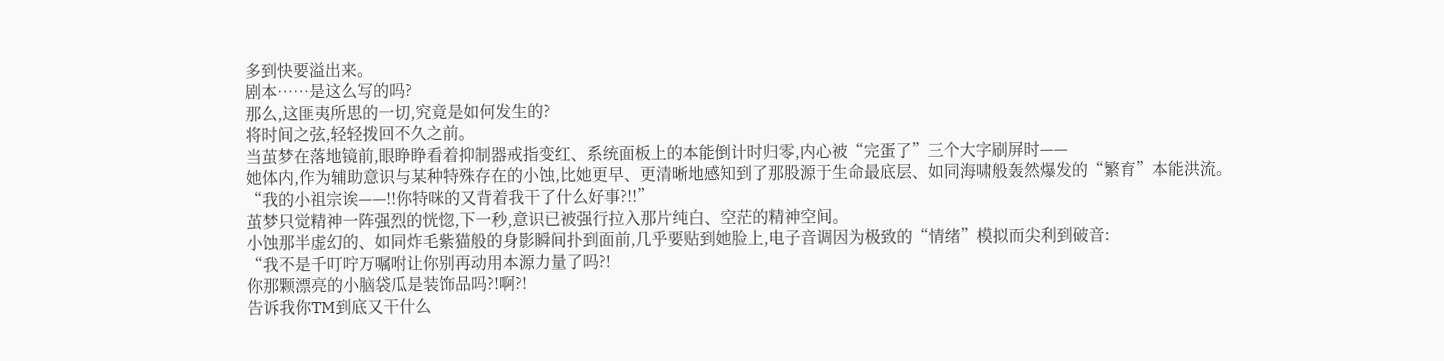多到快要溢出来。
剧本……是这么写的吗?
那么,这匪夷所思的一切,究竟是如何发生的?
将时间之弦,轻轻拨回不久之前。
当茧梦在落地镜前,眼睁睁看着抑制器戒指变红、系统面板上的本能倒计时归零,内心被“完蛋了”三个大字刷屏时——
她体内,作为辅助意识与某种特殊存在的小蚀,比她更早、更清晰地感知到了那股源于生命最底层、如同海啸般轰然爆发的“繁育”本能洪流。
“我的小祖宗诶——!!你特咪的又背着我干了什么好事?!!”
茧梦只觉精神一阵强烈的恍惚,下一秒,意识已被强行拉入那片纯白、空茫的精神空间。
小蚀那半虚幻的、如同炸毛紫猫般的身影瞬间扑到面前,几乎要贴到她脸上,电子音调因为极致的“情绪”模拟而尖利到破音:
“我不是千叮咛万嘱咐让你别再动用本源力量了吗?!
你那颗漂亮的小脑袋瓜是装饰品吗?!啊?!
告诉我你TM到底又干什么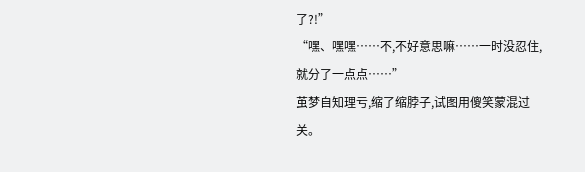了?!”
“嘿、嘿嘿……不,不好意思嘛……一时没忍住,就分了一点点……”
茧梦自知理亏,缩了缩脖子,试图用傻笑蒙混过关。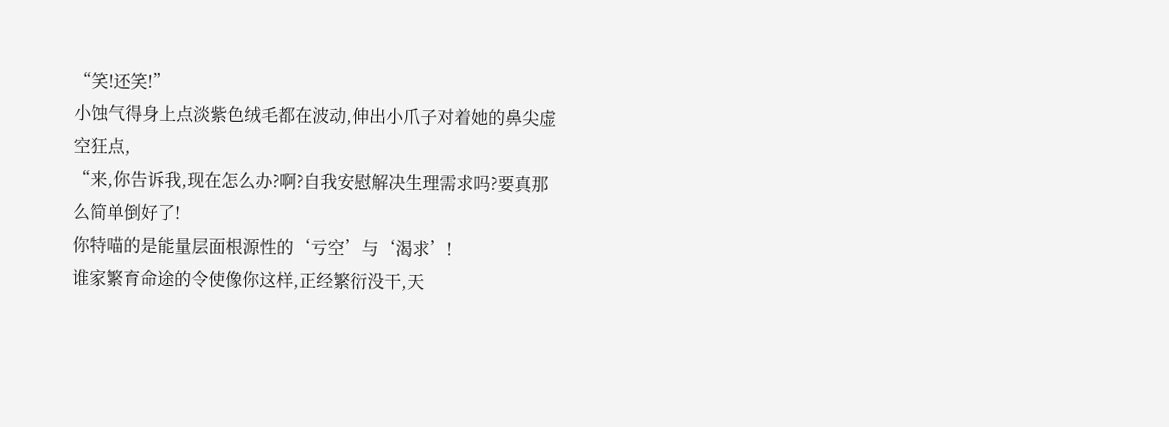“笑!还笑!”
小蚀气得身上点淡紫色绒毛都在波动,伸出小爪子对着她的鼻尖虚空狂点,
“来,你告诉我,现在怎么办?啊?自我安慰解决生理需求吗?要真那么简单倒好了!
你特喵的是能量层面根源性的‘亏空’与‘渴求’!
谁家繁育命途的令使像你这样,正经繁衍没干,天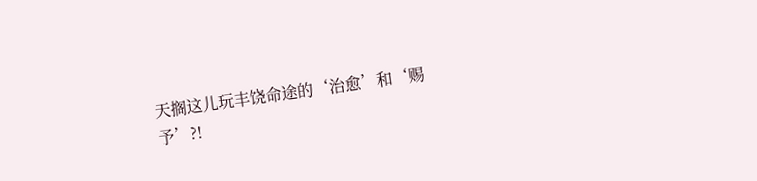天搁这儿玩丰饶命途的‘治愈’和‘赐予’?!